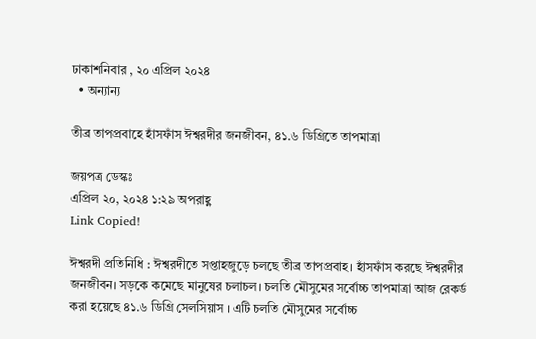ঢাকাশনিবার , ২০ এপ্রিল ২০২৪
  • অন্যান্য

তীব্র তাপপ্রবাহে হাঁসফাঁস ঈশ্বরদীর জনজীবন, ৪১.৬ ডিগ্রিতে তাপমাত্রা

জয়পত্র ডেস্কঃ
এপ্রিল ২০, ২০২৪ ১:২৯ অপরাহ্ণ
Link Copied!

ঈশ্বরদী প্রতিনিধি : ঈশ্বরদীতে সপ্তাহজুড়ে চলছে তীব্র তাপপ্রবাহ। হাঁসফাঁস করছে ঈশ্বরদীর জনজীবন। সড়কে কমেছে মানুষের চলাচল। চলতি মৌসুমের সর্বোচ্চ তাপমাত্রা আজ রেকর্ড করা হয়েছে ৪১.৬ ডিগ্রি সেলসিয়াস । এটি চলতি মৌসুমের সর্বোচ্চ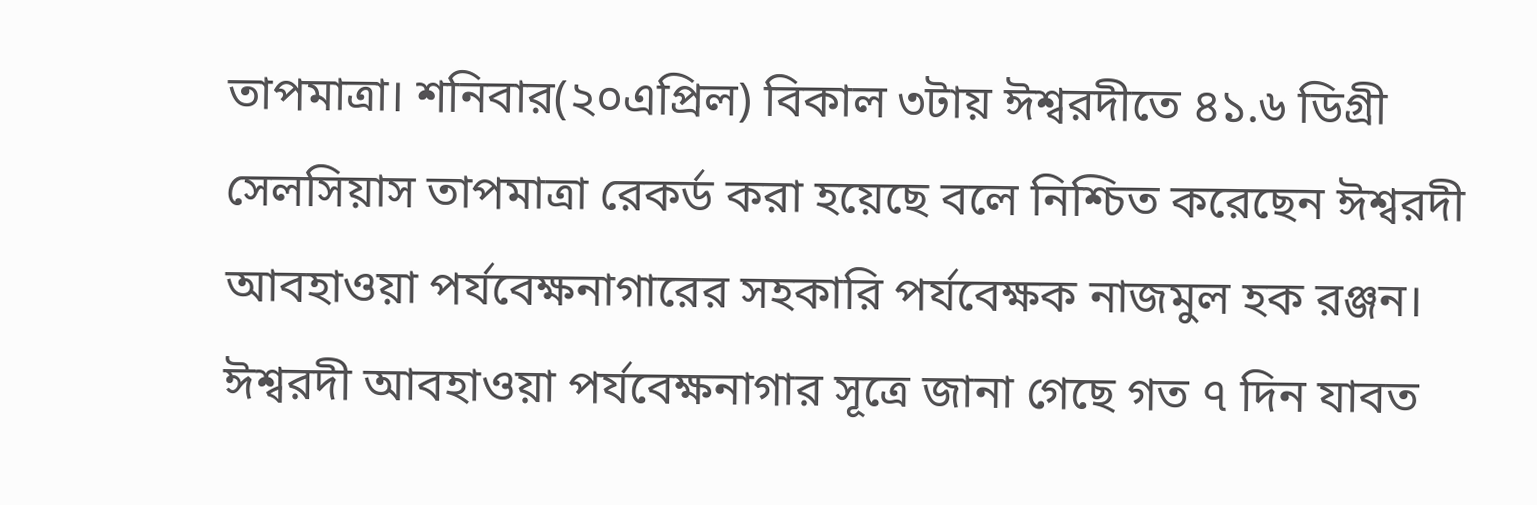তাপমাত্রা। শনিবার(২০এপ্রিল) বিকাল ৩টায় ঈশ্বরদীতে ৪১.৬ ডিগ্রী সেলসিয়াস তাপমাত্রা রেকর্ড করা হয়েছে বলে নিশ্চিত করেছেন ঈশ্বরদী আবহাওয়া পর্যবেক্ষনাগারের সহকারি পর্যবেক্ষক নাজমুল হক রঞ্জন। ঈশ্বরদী আবহাওয়া পর্যবেক্ষনাগার সূত্রে জানা গেছে গত ৭ দিন যাবত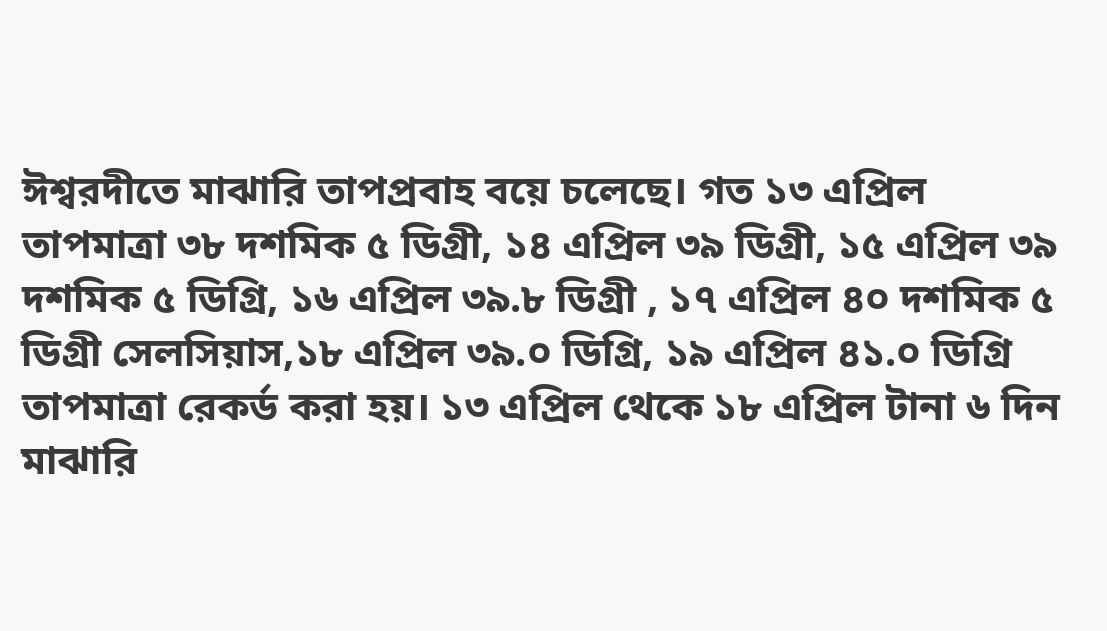ঈশ্বরদীতে মাঝারি তাপপ্রবাহ বয়ে চলেছে। গত ১৩ এপ্রিল তাপমাত্রা ৩৮ দশমিক ৫ ডিগ্রী, ১৪ এপ্রিল ৩৯ ডিগ্রী, ১৫ এপ্রিল ৩৯ দশমিক ৫ ডিগ্রি, ১৬ এপ্রিল ৩৯.৮ ডিগ্রী , ১৭ এপ্রিল ৪০ দশমিক ৫ ডিগ্রী সেলসিয়াস,১৮ এপ্রিল ৩৯.০ ডিগ্রি, ১৯ এপ্রিল ৪১.০ ডিগ্রি তাপমাত্রা রেকর্ড করা হয়। ১৩ এপ্রিল থেকে ১৮ এপ্রিল টানা ৬ দিন মাঝারি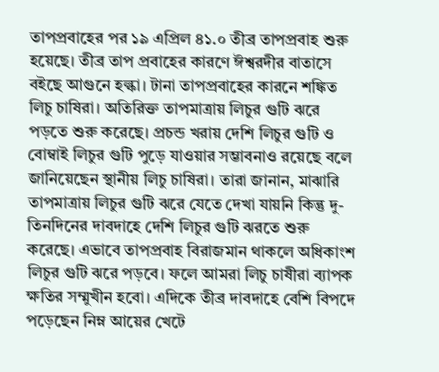তাপপ্রবাহের পর ১৯ এপ্রিল ৪১.০ তীব্র তাপপ্রবাহ শুরু হয়েছে। তীব্র তাপ প্রবাহের কারণে ঈশ্বরদীর বাতাসে বইছে আগুনে হল্কা। টানা তাপপ্রবাহের কারনে শঙ্কিত লিচু চাষিরা। অতিরিক্ত তাপমাত্রায় লিচুর গুটি ঝরে পড়তে শুরু করেছে। প্রচন্ড খরায় দেশি লিচুর গুটি ও বোম্বাই লিচুর গুটি পুড়ে যাওয়ার সম্ভাবনাও রয়েছে বলে জানিয়েছেন স্থানীয় লিচু চাষিরা। তারা জানান, মাঝারি তাপমাত্রায় লিচুর গুটি ঝরে যেতে দেখা যায়নি কিন্তু দু-তিনদিনের দাবদাহে দেশি লিচুর গুটি ঝরতে শুরু করেছে। এভাবে তাপপ্রবাহ বিরাজমান থাকলে অধিকাংশ লিচুর গুটি ঝরে পড়বে। ফলে আমরা লিচু চাষীরা ব্যাপক ক্ষতির সম্মুখীন হবো। এদিকে তীব্র দাবদাহে বেশি বিপদে পড়েছেন নিম্ন আয়ের খেটে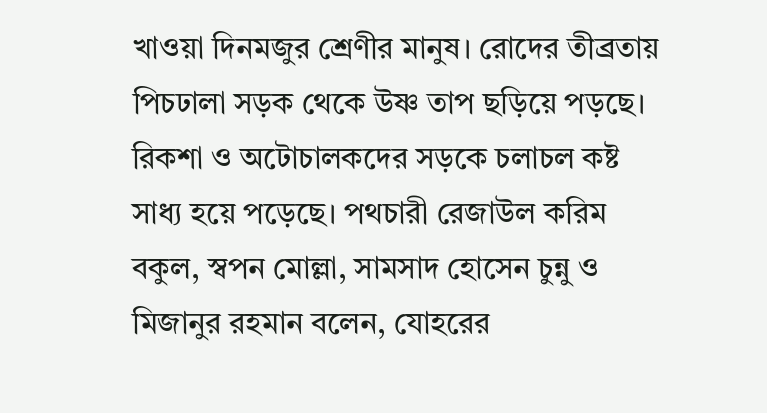খাওয়া দিনমজুর শ্রেণীর মানুষ। রোদের তীব্রতায় পিচঢালা সড়ক থেকে উষ্ণ তাপ ছড়িয়ে পড়ছে। রিকশা ও অটোচালকদের সড়কে চলাচল কষ্ট সাধ্য হয়ে পড়েছে। পথচারী রেজাউল করিম বকুল, স্বপন মোল্লা, সামসাদ হোসেন চুন্নু ও মিজানুর রহমান বলেন, যোহরের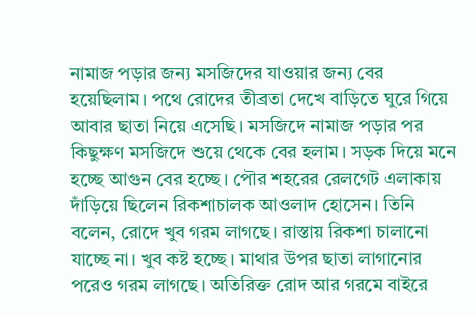নামাজ পড়ার জন্য মসজিদের যাওয়ার জন্য বের হয়েছিলাম। পথে রোদের তীব্রতা দেখে বাড়িতে ঘুরে গিয়ে আবার ছাতা নিয়ে এসেছি। মসজিদে নামাজ পড়ার পর কিছুক্ষণ মসজিদে শুয়ে থেকে বের হলাম। সড়ক দিয়ে মনে হচ্ছে আগুন বের হচ্ছে। পৌর শহরের রেলগেট এলাকায় দাঁড়িয়ে ছিলেন রিকশাচালক আওলাদ হোসেন। তিনি বলেন, রোদে খুব গরম লাগছে। রাস্তায় রিকশা চালানো যাচ্ছে না। খুব কষ্ট হচ্ছে। মাথার উপর ছাতা লাগানোর পরেও গরম লাগছে। অতিরিক্ত রোদ আর গরমে বাইরে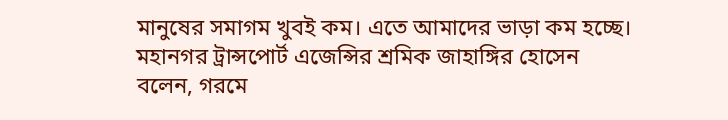মানুষের সমাগম খুবই কম। এতে আমাদের ভাড়া কম হচ্ছে। মহানগর ট্রান্সপোর্ট এজেন্সির শ্রমিক জাহাঙ্গির হোসেন বলেন, গরমে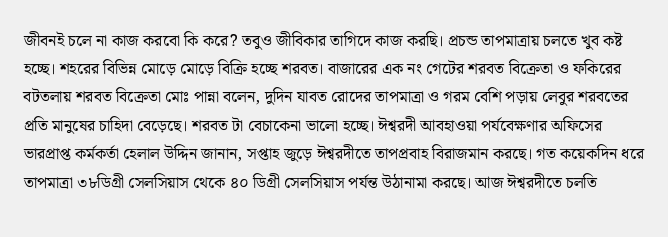জীবনই চলে না কাজ করবো কি করে? তবুও জীবিকার তাগিদে কাজ করছি। প্রচন্ড তাপমাত্রায় চলতে খুব কষ্ট হচ্ছে। শহরের বিভিন্ন মোড়ে মোড়ে বিক্রি হচ্ছে শরবত। বাজারের এক নং গেটের শরবত বিক্রেতা ও ফকিরের বটতলায় শরবত বিক্রেতা মোঃ পান্না বলেন, দুদিন যাবত রোদের তাপমাত্রা ও গরম বেশি পড়ায় লেবুর শরবতের প্রতি মানুষের চাহিদা বেড়েছে। শরবত টা বেচাকেনা ভালো হচ্ছে। ঈশ্বরদী আবহাওয়া পর্যবেক্ষণার অফিসের ভারপ্রাপ্ত কর্মকর্তা হেলাল উদ্দিন জানান, সপ্তাহ জুড়ে ঈশ্বরদীতে তাপপ্রবাহ বিরাজমান করছে। গত কয়েকদিন ধরে তাপমাত্রা ৩৮ডিগ্রী সেলসিয়াস থেকে ৪০ ডিগ্রী সেলসিয়াস পর্যন্ত উঠানামা করছে। আজ ঈশ্বরদীতে চলতি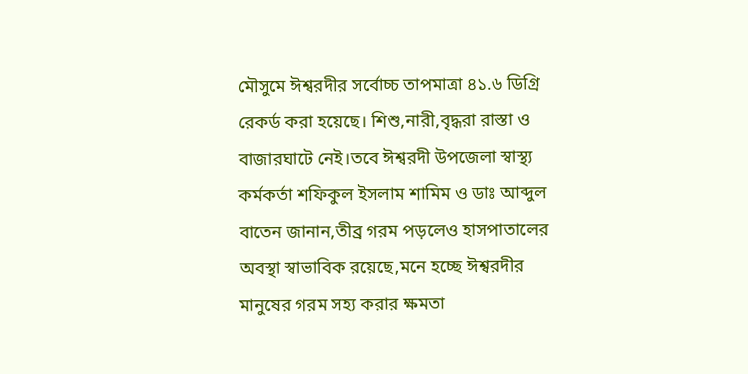মৌসুমে ঈশ্বরদীর সর্বোচ্চ তাপমাত্রা ৪১.৬ ডিগ্রি রেকর্ড করা হয়েছে। শিশু,নারী,বৃদ্ধরা রাস্তা ও বাজারঘাটে নেই।তবে ঈশ্বরদী উপজেলা স্বাস্থ্য কর্মকর্তা শফিকুল ইসলাম শামিম ও ডাঃ আব্দুল বাতেন জানান,তীব্র গরম পড়লেও হাসপাতালের অবস্থা স্বাভাবিক রয়েছে,মনে হচ্ছে ঈশ্বরদীর মানুষের গরম সহ্য করার ক্ষমতা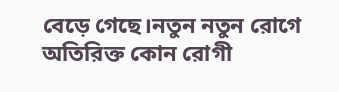বেড়ে গেছে।নতুন নতুন রোগে অতিরিক্ত কোন রোগী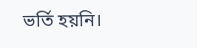ভর্তি হয়নি।